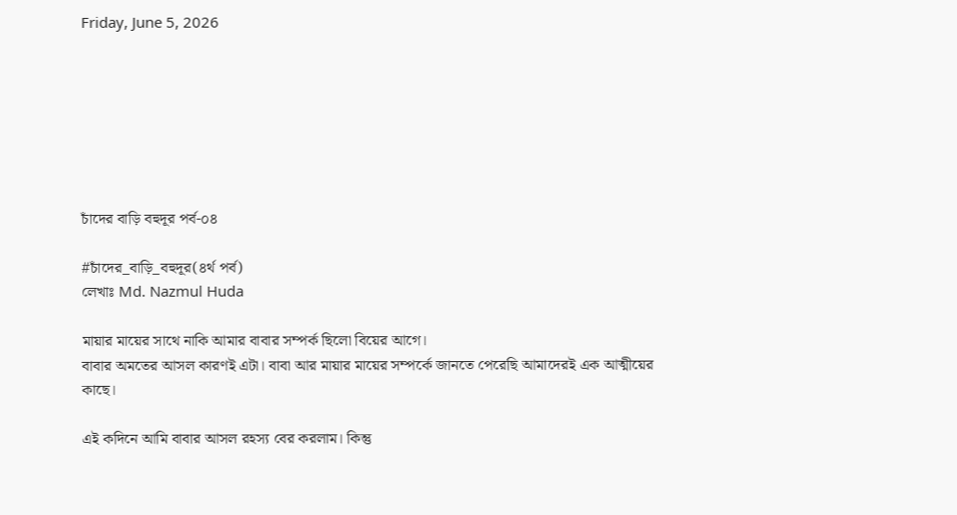Friday, June 5, 2026







চাঁদের বাড়ি বহুদূর পর্ব-০৪

#চাঁদের_বাড়ি_বহুদূর(৪র্থ পর্ব)
লেখাঃ Md. Nazmul Huda

মায়ার মায়ের সাথে নাকি আমার বাবার সম্পর্ক ছিলো বিয়ের আগে।
বাবার অমতের আসল কারণই এটা। বাবা আর মায়ার মায়ের সম্পর্কে জানতে পেরেছি আমাদেরই এক আত্মীয়ের কাছে।

এই কদিনে আমি বাবার আসল রহস্য বের করলাম। কিন্তু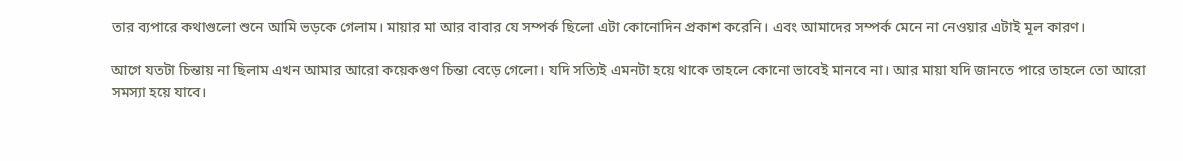তার ব্যপারে কথাগুলো শুনে আমি ভড়কে গেলাম। মায়ার মা আর বাবার যে সম্পর্ক ছিলো এটা কোনোদিন প্রকাশ করেনি। এবং আমাদের সম্পর্ক মেনে না নেওয়ার এটাই মূল কারণ।

আগে যতটা চিন্তায় না ছিলাম এখন আমার আরো কয়েকগুণ চিন্তা বেড়ে গেলো। যদি সত্যিই এমনটা হয়ে থাকে তাহলে কোনো ভাবেই মানবে না। আর মায়া যদি জানতে পারে তাহলে তো আরো সমস্যা হয়ে যাবে।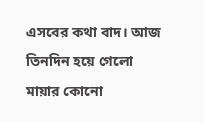এসবের কথা বাদ। আজ তিনদিন হয়ে গেলো মায়ার কোনো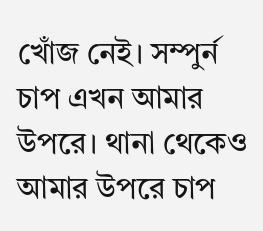খোঁজ নেই। সম্পুর্ন চাপ এখন আমার উপরে। থানা থেকেও আমার উপরে চাপ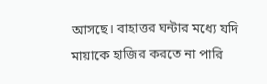আসছে। বাহাত্তর ঘন্টার মধ্যে যদি মায়াকে হাজির করতে না পারি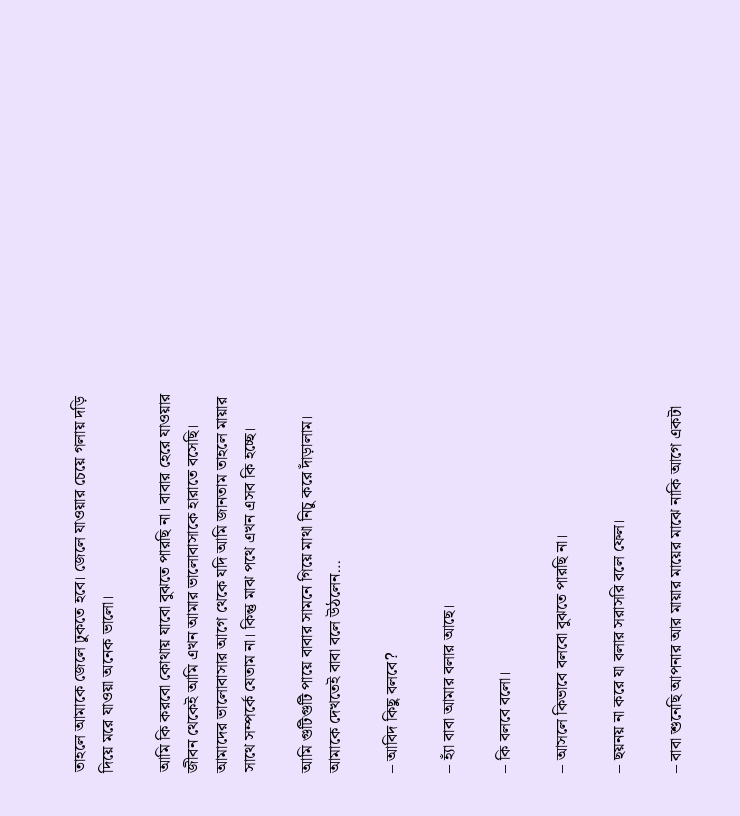তাহলে আমাকে জেলে ঢুকতে হবে। জেলে যাওয়ার চেয়ে গলায় দড়ি দিয়ে মরে যাওয়া অনেক ভালো।

আমি কি করবো কোথায় যাবো বুঝতে পারছি না। বাবার হেরে যাওয়ার জীবন থেকেই আমি এখন আমার ভালোবাসাকে হারাতে বসেছি। আমাদের ভালোবাসার আগে থেকে যদি আমি জানতাম তাহলে মায়ার সাথে সম্পর্কে যেতাম না। কিন্তু মাঝ পথে এখন এসব কি হচ্ছে।

আমি গুটিগুটি পায়ে বাবার সামনে গিয়ে মাথা নিচু করে দাঁড়ালাম। আমাকে দেখতেই বাবা বলে উঠলেন…

– আবিদ কিছু বলবে?

– হ্যাঁ বাবা আমার বলার আছে।

– কি বলবে বলো।

– আসলে কিভাবে বলবো বুঝতে পারছি না।

– ছয়নয় না করে যা বলার সরাসরি বলে ফেল।

– বাবা শুনেছি আপনার আর মায়ার মায়ের মাঝে নাকি আগে একটা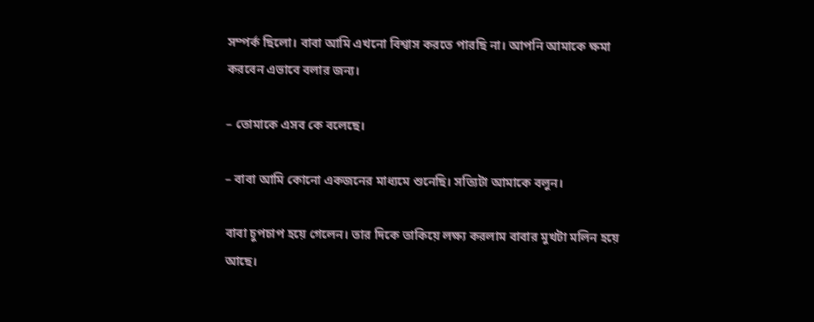সম্পর্ক ছিলো। বাবা আমি এখনো বিশ্বাস করতে পারছি না। আপনি আমাকে ক্ষমা করবেন এভাবে বলার জন্য।

– তোমাকে এসব কে বলেছে।

– বাবা আমি কোনো একজনের মাধ্যমে শুনেছি। সত্যিটা আমাকে বলুন।

বাবা চুপচাপ হয়ে গেলেন। তার দিকে তাকিয়ে লক্ষ্য করলাম বাবার মুখটা মলিন হয়ে আছে।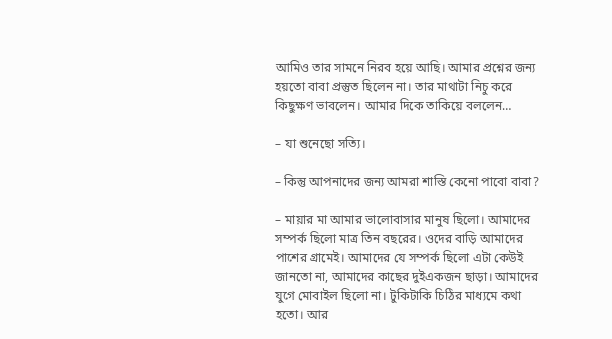আমিও তার সামনে নিরব হয়ে আছি। আমার প্রশ্নের জন্য হয়তো বাবা প্রস্তুত ছিলেন না। তার মাথাটা নিচু করে কিছুক্ষণ ভাবলেন। আমার দিকে তাকিয়ে বললেন…

– যা শুনেছো সত্যি।

– কিন্তু আপনাদের জন্য আমরা শাস্তি কেনো পাবো বাবা?

– মায়ার মা আমার ভালোবাসার মানুষ ছিলো। আমাদের সম্পর্ক ছিলো মাত্র তিন বছরের। ওদের বাড়ি আমাদের পাশের গ্রামেই। আমাদের যে সম্পর্ক ছিলো এটা কেউই জানতো না, আমাদের কাছের দুইএকজন ছাড়া। আমাদের যুগে মোবাইল ছিলো না। টুকিটাকি চিঠির মাধ্যমে কথা হতো। আর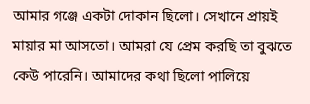আমার গঞ্জে একটা দোকান ছিলো। সেখানে প্রায়ই মায়ার মা আসতো। আমরা যে প্রেম করছি তা বুঝতে কেউ পারেনি। আমাদের কথা ছিলো পালিয়ে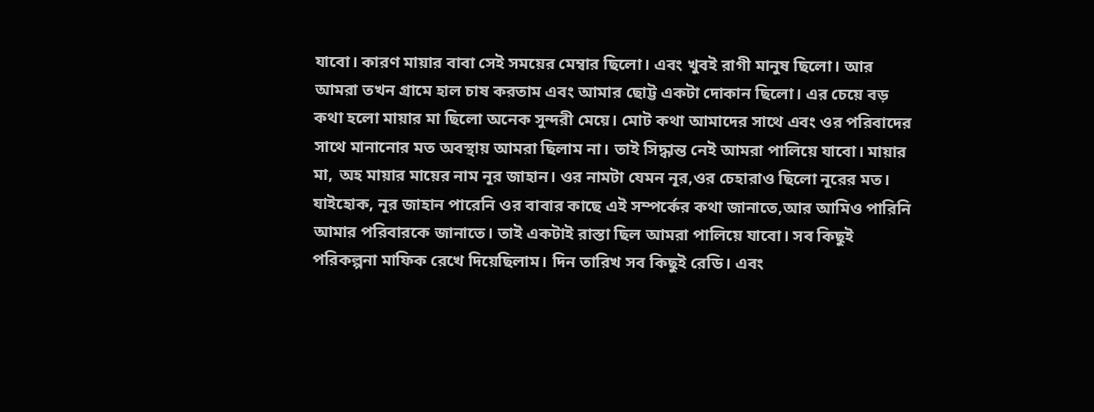যাবো। কারণ মায়ার বাবা সেই সময়ের মেম্বার ছিলো। এবং খুবই রাগী মানুষ ছিলো। আর আমরা তখন গ্রামে হাল চাষ করতাম এবং আমার ছোট্ট একটা দোকান ছিলো। এর চেয়ে বড় কথা হলো মায়ার মা ছিলো অনেক সুন্দরী মেয়ে। মোট কথা আমাদের সাথে এবং ওর পরিবাদের সাথে মানানোর মত অবস্থায় আমরা ছিলাম না। তাই সিদ্ধান্ত নেই আমরা পালিয়ে যাবো। মায়ার মা, অহ মায়ার মায়ের নাম নূর জাহান। ওর নামটা যেমন নূর,ওর চেহারাও ছিলো নূরের মত। যাইহোক, নূর জাহান পারেনি ওর বাবার কাছে এই সম্পর্কের কথা জানাতে,আর আমিও পারিনি আমার পরিবারকে জানাতে। তাই একটাই রাস্তা ছিল আমরা পালিয়ে যাবো। সব কিছুই পরিকল্পনা মাফিক রেখে দিয়েছিলাম। দিন তারিখ সব কিছুই রেডি। এবং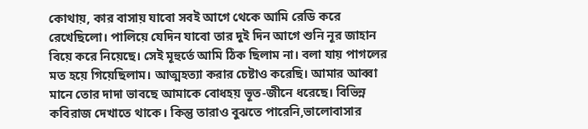কোথায়, কার বাসায় যাবো সবই আগে থেকে আমি রেডি করে রেখেছিলো। পালিয়ে যেদিন যাবো তার দুই দিন আগে শুনি নূর জাহান বিয়ে করে নিয়েছে। সেই মূহুর্তে আমি ঠিক ছিলাম না। বলা যায় পাগলের মত হয়ে গিয়েছিলাম। আত্মহত্যা করার চেষ্টাও করেছি। আমার আব্বা মানে তোর দাদা ভাবছে আমাকে বোধহয় ভূত-জীনে ধরেছে। বিভিন্ন কবিরাজ দেখাতে থাকে। কিন্তু তারাও বুঝতে পারেনি,ভালোবাসার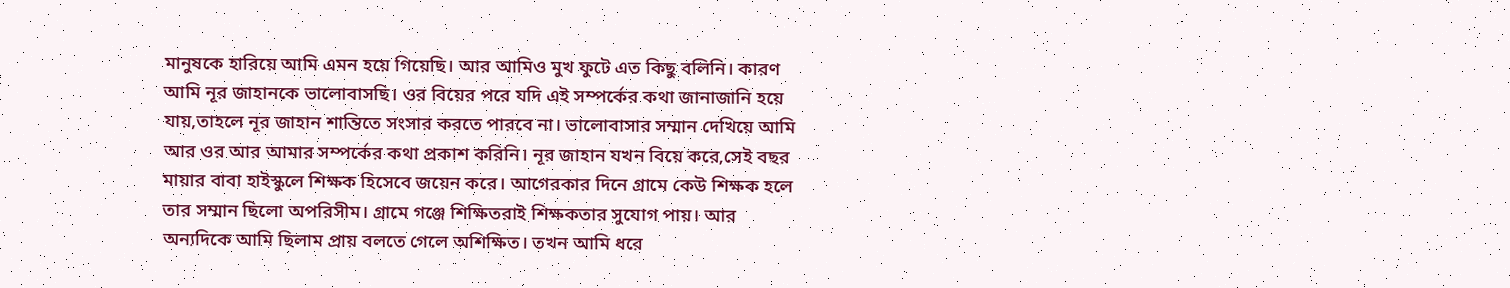মানুষকে হারিয়ে আমি এমন হয়ে গিয়েছি। আর আমিও মুখ ফুটে এত কিছু বলিনি। কারণ আমি নূর জাহানকে ভালোবাসছি। ওর বিয়ের পরে যদি এই সম্পর্কের কথা জানাজানি হয়ে যায়,তাহলে নূর জাহান শান্তিতে সংসার করতে পারবে না। ভালোবাসার সম্মান দেখিয়ে আমি আর ওর আর আমার সম্পর্কের কথা প্রকাশ করিনি। নূর জাহান যখন বিয়ে করে,সেই বছর মায়ার বাবা হাইস্কুলে শিক্ষক হিসেবে জয়েন করে। আগেরকার দিনে গ্রামে কেউ শিক্ষক হলে তার সম্মান ছিলো অপরিসীম। গ্রামে গঞ্জে শিক্ষিতরাই শিক্ষকতার সুযোগ পায়। আর অন্যদিকে আমি ছিলাম প্রায় বলতে গেলে অশিক্ষিত। তখন আমি ধরে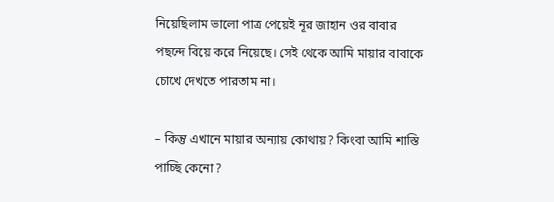নিয়েছিলাম ভালো পাত্র পেয়েই নূর জাহান ওর বাবার পছন্দে বিয়ে করে নিয়েছে। সেই থেকে আমি মায়ার বাবাকে চোখে দেখতে পারতাম না।

– কিন্তু এখানে মায়ার অন্যায় কোথায়? কিংবা আমি শাস্তি পাচ্ছি কেনো?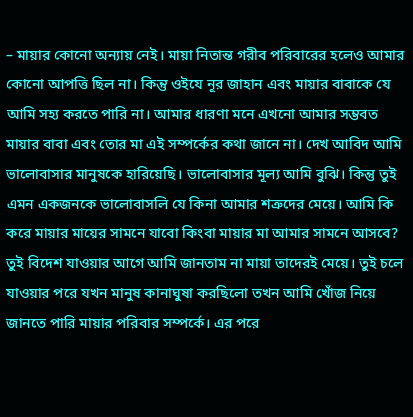– মায়ার কোনো অন্যায় নেই। মায়া নিতান্ত গরীব পরিবারের হলেও আমার কোনো আপত্তি ছিল না। কিন্তু ওইযে নূর জাহান এবং মায়ার বাবাকে যে আমি সহ্য করতে পারি না। আমার ধারণা মনে এখনো আমার সম্ভবত মায়ার বাবা এবং তোর মা এই সম্পর্কের কথা জানে না। দেখ আবিদ আমি ভালোবাসার মানুষকে হারিয়েছি। ভালোবাসার মূল্য আমি বুঝি। কিন্তু তুই এমন একজনকে ভালোবাসলি যে কিনা আমার শত্রুদের মেয়ে। আমি কি করে মায়ার মায়ের সামনে যাবো কিংবা মায়ার মা আমার সামনে আসবে? তুই বিদেশ যাওয়ার আগে আমি জানতাম না মায়া তাদেরই মেয়ে। তুই চলে যাওয়ার পরে যখন মানুষ কানাঘুষা করছিলো তখন আমি খোঁজ নিয়ে জানতে পারি মায়ার পরিবার সম্পর্কে। এর পরে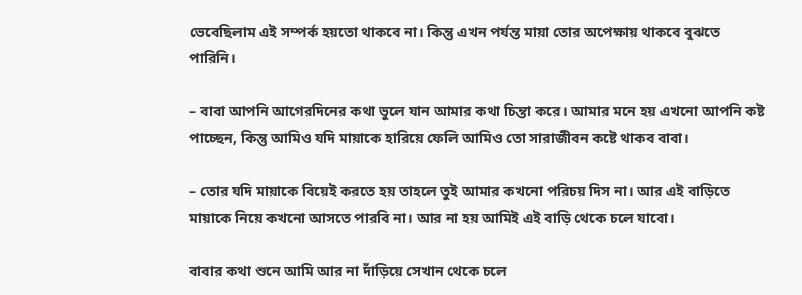ভেবেছিলাম এই সম্পর্ক হয়তো থাকবে না। কিন্তু এখন পর্যন্ত মায়া তোর অপেক্ষায় থাকবে বুঝতে পারিনি।

– বাবা আপনি আগেরদিনের কথা ভুলে যান আমার কথা চিন্তা করে। আমার মনে হয় এখনো আপনি কষ্ট পাচ্ছেন, কিন্তু আমিও যদি মায়াকে হারিয়ে ফেলি আমিও তো সারাজীবন কষ্টে থাকব বাবা।

– তোর যদি মায়াকে বিয়েই করতে হয় তাহলে তুই আমার কখনো পরিচয় দিস না। আর এই বাড়িতে মায়াকে নিয়ে কখনো আসতে পারবি না। আর না হয় আমিই এই বাড়ি থেকে চলে যাবো।

বাবার কথা শুনে আমি আর না দাঁড়িয়ে সেখান থেকে চলে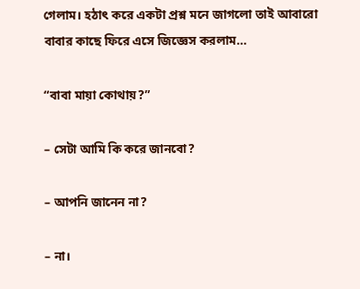গেলাম। হঠাৎ করে একটা প্রশ্ন মনে জাগলো তাই আবারো বাবার কাছে ফিরে এসে জিজ্ঞেস করলাম…

“বাবা মায়া কোথায়?”

– সেটা আমি কি করে জানবো?

– আপনি জানেন না?

– না।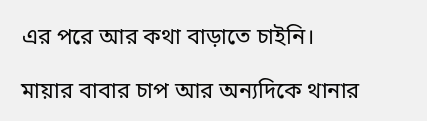এর পরে আর কথা বাড়াতে চাইনি।

মায়ার বাবার চাপ আর অন্যদিকে থানার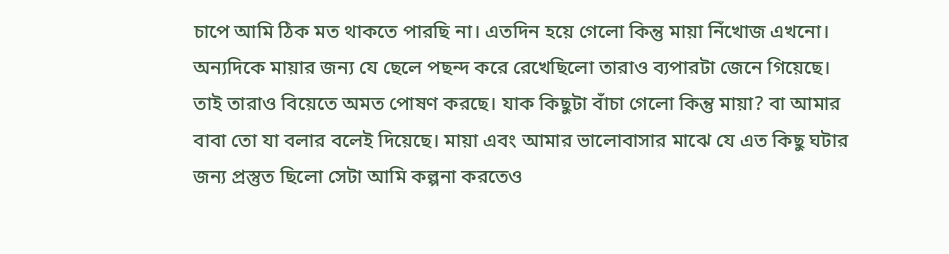চাপে আমি ঠিক মত থাকতে পারছি না। এতদিন হয়ে গেলো কিন্তু মায়া নিঁখোজ এখনো। অন্যদিকে মায়ার জন্য যে ছেলে পছন্দ করে রেখেছিলো তারাও ব্যপারটা জেনে গিয়েছে। তাই তারাও বিয়েতে অমত পোষণ করছে। যাক কিছুটা বাঁচা গেলো কিন্তু মায়া? বা আমার বাবা তো যা বলার বলেই দিয়েছে। মায়া এবং আমার ভালোবাসার মাঝে যে এত কিছু ঘটার জন্য প্রস্তুত ছিলো সেটা আমি কল্পনা করতেও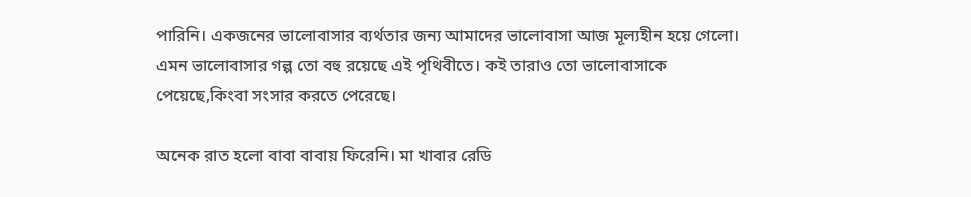পারিনি। একজনের ভালোবাসার ব্যর্থতার জন্য আমাদের ভালোবাসা আজ মূল্যহীন হয়ে গেলো। এমন ভালোবাসার গল্প তো বহু রয়েছে এই পৃথিবীতে। কই তারাও তো ভালোবাসাকে পেয়েছে,কিংবা সংসার করতে পেরেছে।

অনেক রাত হলো বাবা বাবায় ফিরেনি। মা খাবার রেডি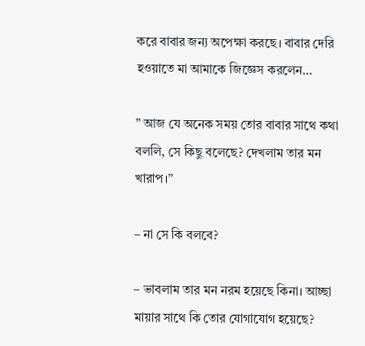করে বাবার জন্য অপেক্ষা করছে। বাবার দেরি হওয়াতে মা আমাকে জিজ্ঞেস করলেন…

” আজ যে অনেক সময় তোর বাবার সাথে কথা বললি, সে কিছু বলেছে? দেখলাম তার মন খারাপ।”

– না সে কি বলবে?

– ভাবলাম তার মন নরম হয়েছে কিনা। আচ্ছা মায়ার সাথে কি তোর যোগাযোগ হয়েছে?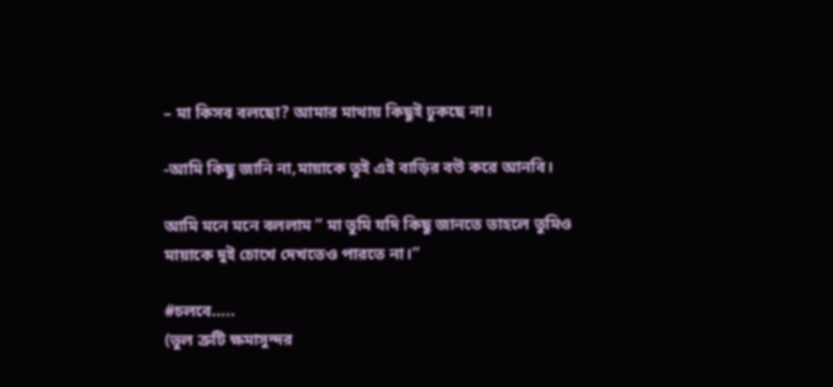– মা কিসব বলছো? আমার মাথায় কিছুই ঢুকছে না।

-আমি কিছু জানি না,মায়াকে তুই এই বাড়ির বউ করে আনবি।

আমি মনে মনে বললাম ” মা তুমি যদি কিছু জানতে তাহলে তুমিও মায়াকে দুই চোখে দেখতেও পারতে না।”

#চলবে…..
(ভুল ত্রুটি ক্ষমাসুন্দর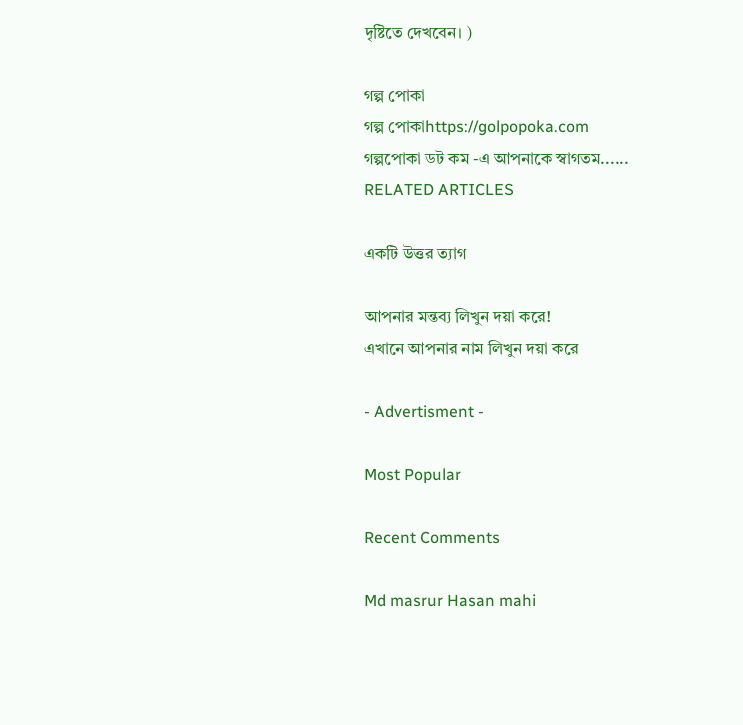দৃষ্টিতে দেখবেন। )

গল্প পোকা
গল্প পোকাhttps://golpopoka.com
গল্পপোকা ডট কম -এ আপনাকে স্বাগতম......
RELATED ARTICLES

একটি উত্তর ত্যাগ

আপনার মন্তব্য লিখুন দয়া করে!
এখানে আপনার নাম লিখুন দয়া করে

- Advertisment -

Most Popular

Recent Comments

Md masrur Hasan mahi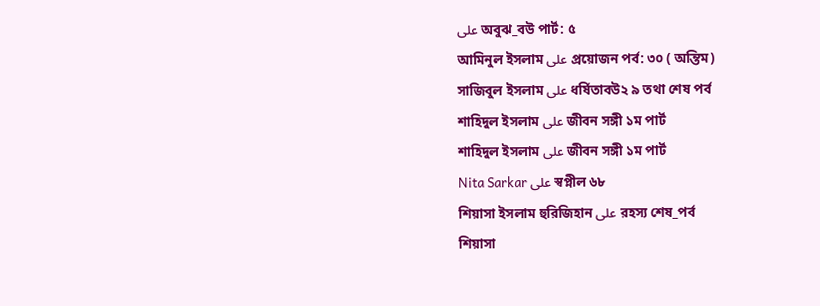على অবুঝ_বউ পার্ট: ৫
আমিনুল ইসলাম على প্রয়োজন পর্ব: ৩০ ( অন্তিম)
সাজিবুল ইসলাম على ধর্ষিতাবউ২ ৯ তথা শেষ পর্ব
শাহিদুল ইসলাম على জীবন সঙ্গী ১ম পার্ট
শাহিদুল ইসলাম على জীবন সঙ্গী ১ম পার্ট
Nita Sarkar على স্বপ্নীল ৬৮
শিয়াসা ইসলাম হুরিজিহান على রহস্য শেষ_পর্ব
শিয়াসা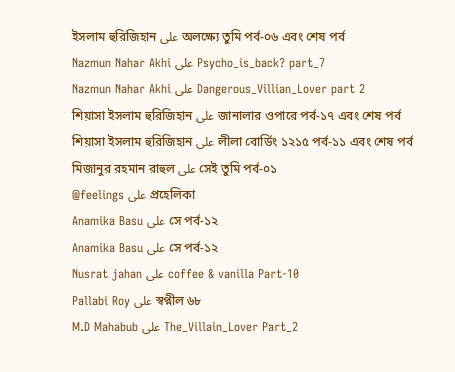ইসলাম হুরিজিহান على অলক্ষ্যে তুমি পর্ব-০৬ এবং শেষ পর্ব
Nazmun Nahar Akhi على Psycho_is_back? part_7
Nazmun Nahar Akhi على Dangerous_Villian_Lover part 2
শিয়াসা ইসলাম হুরিজিহান على জানালার ওপারে পর্ব-১৭ এবং শেষ পর্ব
শিয়াসা ইসলাম হুরিজিহান على লীলা বোর্ডিং ১২১৫ পর্ব-১১ এবং শেষ পর্ব
মিজানুর রহমান রাহুল على সেই তুমি পর্ব-০১
@feelings على প্রহেলিকা
Anamika Basu على সে পর্ব-১২
Anamika Basu على সে পর্ব-১২
Nusrat jahan على coffee & vanilla Part-10
Pallabi Roy على স্বপ্নীল ৬৮
M.D Mahabub على The_Villain_Lover Part_2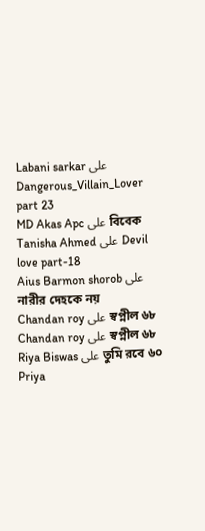Labani sarkar على Dangerous_Villain_Lover part 23
MD Akas Apc على বিবেক
Tanisha Ahmed على Devil love part-18
Aius Barmon shorob على নারীর দেহকে নয়
Chandan roy على স্বপ্নীল ৬৮
Chandan roy على স্বপ্নীল ৬৮
Riya Biswas على তুমি রবে ৬০
Priya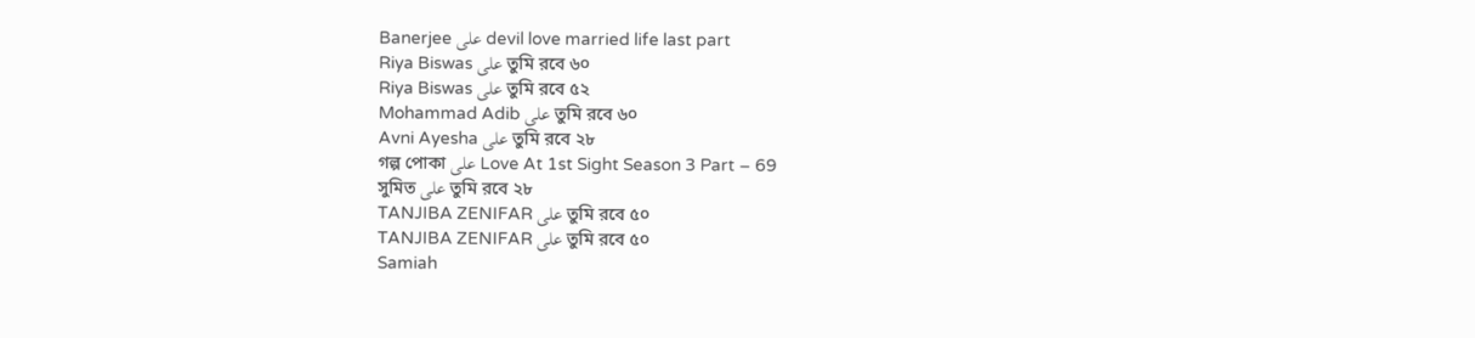Banerjee على devil love married life last part
Riya Biswas على তুমি রবে ৬০
Riya Biswas على তুমি রবে ৫২
Mohammad Adib على তুমি রবে ৬০
Avni Ayesha على তুমি রবে ২৮
গল্প পোকা على Love At 1st Sight Season 3 Part – 69
সুমিত على তুমি রবে ২৮
TANJIBA ZENIFAR على তুমি রবে ৫০
TANJIBA ZENIFAR على তুমি রবে ৫০
Samiah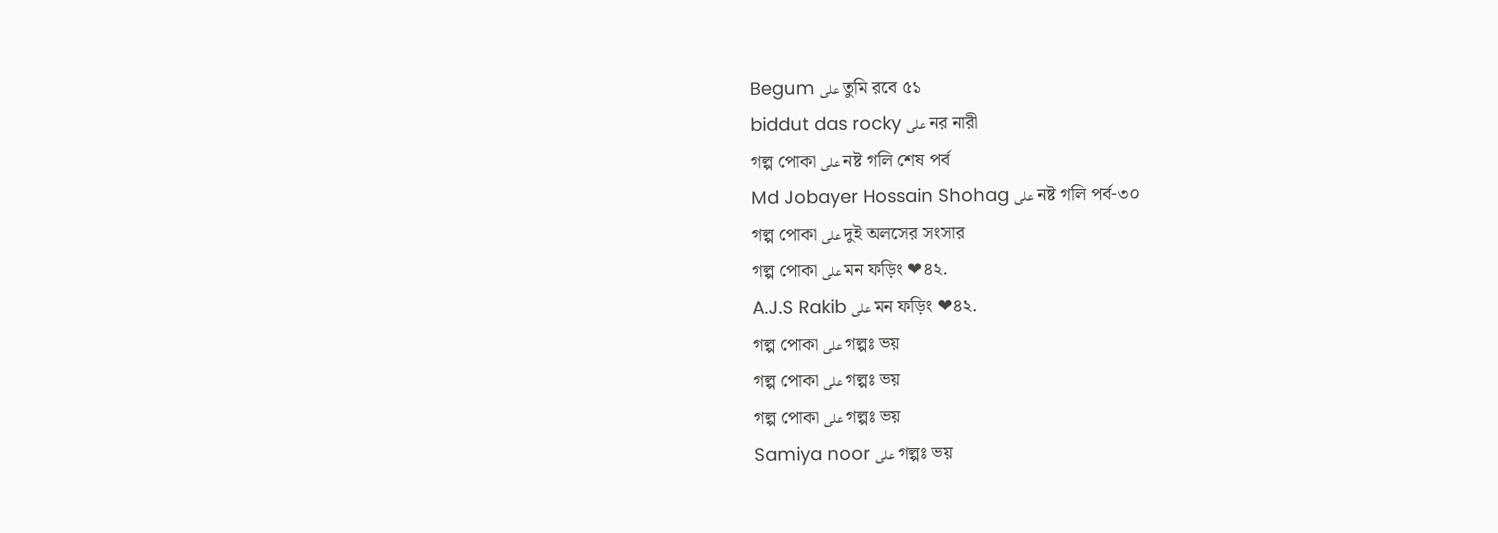Begum على তুমি রবে ৫১
biddut das rocky على নর নারী
গল্প পোকা على নষ্ট গলি শেষ পর্ব
Md Jobayer Hossain Shohag على নষ্ট গলি পর্ব-৩০
গল্প পোকা على দুই অলসের সংসার
গল্প পোকা على মন ফড়িং ❤৪২.
A.J.S Rakib على মন ফড়িং ❤৪২.
গল্প পোকা على গল্পঃ ভয়
গল্প পোকা على গল্পঃ ভয়
গল্প পোকা على গল্পঃ ভয়
Samiya noor على গল্পঃ ভয়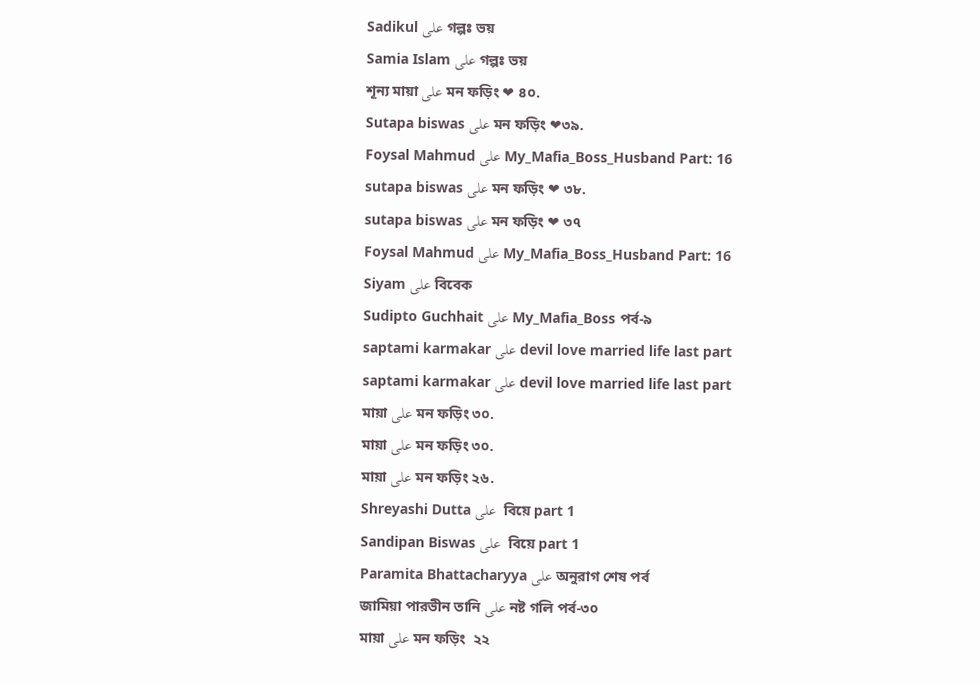Sadikul على গল্পঃ ভয়
Samia Islam على গল্পঃ ভয়
শূন্য মায়া على মন ফড়িং ❤ ৪০.
Sutapa biswas على মন ফড়িং ❤৩৯.
Foysal Mahmud على My_Mafia_Boss_Husband Part: 16
sutapa biswas على মন ফড়িং ❤ ৩৮.
sutapa biswas على মন ফড়িং ❤ ৩৭
Foysal Mahmud على My_Mafia_Boss_Husband Part: 16
Siyam على বিবেক
Sudipto Guchhait على My_Mafia_Boss পর্ব-৯
saptami karmakar على devil love married life last part
saptami karmakar على devil love married life last part
মায়া على মন ফড়িং ৩০.
মায়া على মন ফড়িং ৩০.
মায়া على মন ফড়িং ২৬.
Shreyashi Dutta على  বিয়ে part 1
Sandipan Biswas على  বিয়ে part 1
Paramita Bhattacharyya على অনুরাগ শেষ পর্ব
জামিয়া পারভীন তানি على নষ্ট গলি পর্ব-৩০
মায়া على মন ফড়িং  ২২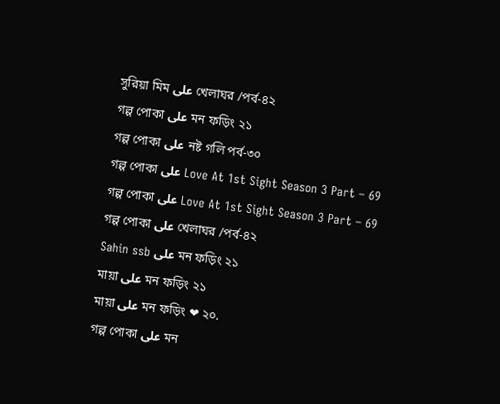সুরিয়া মিম على খেলাঘর /পর্ব-৪২
গল্প পোকা على মন ফড়িং ২১
গল্প পোকা على নষ্ট গলি পর্ব-৩০
গল্প পোকা على Love At 1st Sight Season 3 Part – 69
গল্প পোকা على Love At 1st Sight Season 3 Part – 69
গল্প পোকা على খেলাঘর /পর্ব-৪২
Sahin ssb على মন ফড়িং ২১
মায়া على মন ফড়িং ২১
মায়া على মন ফড়িং ❤ ২০.
গল্প পোকা على মন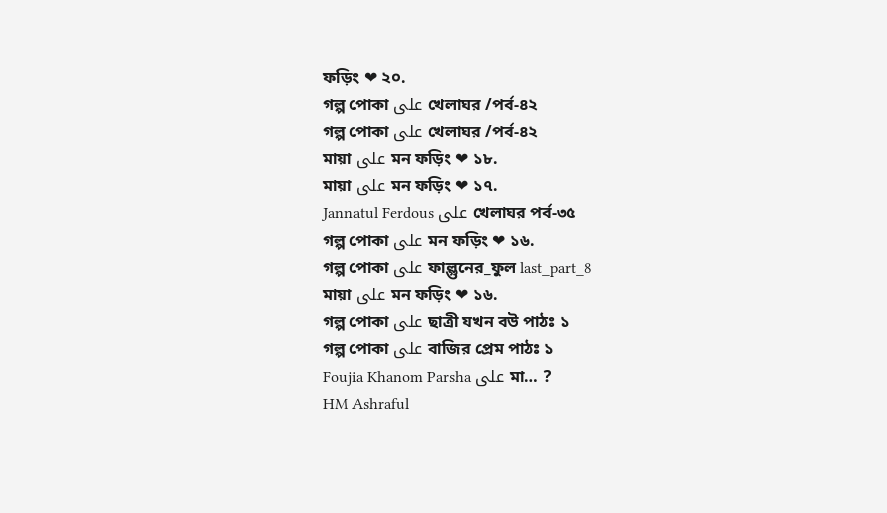ফড়িং ❤ ২০.
গল্প পোকা على খেলাঘর /পর্ব-৪২
গল্প পোকা على খেলাঘর /পর্ব-৪২
মায়া على মন ফড়িং ❤ ১৮.
মায়া على মন ফড়িং ❤ ১৭.
Jannatul Ferdous على খেলাঘর পর্ব-৩৫
গল্প পোকা على মন ফড়িং ❤ ১৬.
গল্প পোকা على ফাল্গুনের_ফুল last_part_8
মায়া على মন ফড়িং ❤ ১৬.
গল্প পোকা على ছাত্রী যখন বউ পাঠঃ ১
গল্প পোকা على বাজির প্রেম পাঠঃ ১
Foujia Khanom Parsha على মা… ?
HM Ashraful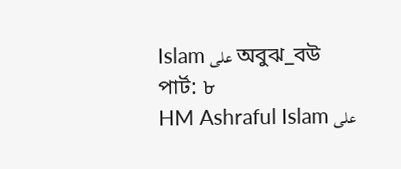Islam على অবুঝ_বউ পার্ট: ৮
HM Ashraful Islam على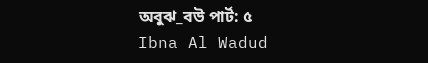অবুঝ_বউ পার্ট: ৫
Ibna Al Wadud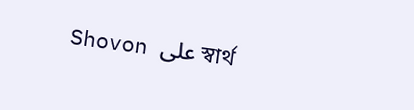Shovon على স্বার্থ